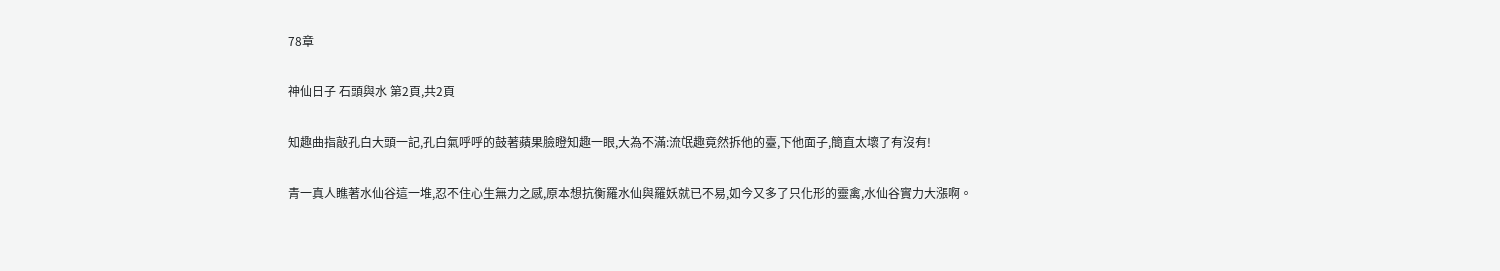78章

神仙日子 石頭與水 第2頁,共2頁

知趣曲指敲孔白大頭一記,孔白氣呼呼的鼓著蘋果臉瞪知趣一眼,大為不滿:流氓趣竟然拆他的臺,下他面子,簡直太壞了有沒有!

青一真人瞧著水仙谷這一堆,忍不住心生無力之感,原本想抗衡羅水仙與羅妖就已不易,如今又多了只化形的靈禽,水仙谷實力大漲啊。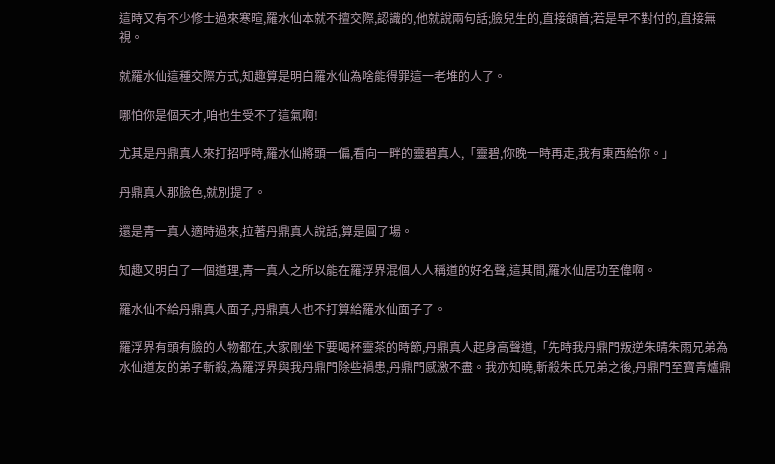這時又有不少修士過來寒暄,羅水仙本就不擅交際,認識的,他就說兩句話;臉兒生的,直接頜首;若是早不對付的,直接無視。

就羅水仙這種交際方式,知趣算是明白羅水仙為啥能得罪這一老堆的人了。

哪怕你是個天才,咱也生受不了這氣啊!

尤其是丹鼎真人來打招呼時,羅水仙將頭一偏,看向一畔的靈碧真人,「靈碧,你晚一時再走,我有東西給你。」

丹鼎真人那臉色,就別提了。

還是青一真人適時過來,拉著丹鼎真人說話,算是圓了場。

知趣又明白了一個道理,青一真人之所以能在羅浮界混個人人稱道的好名聲,這其間,羅水仙居功至偉啊。

羅水仙不給丹鼎真人面子,丹鼎真人也不打算給羅水仙面子了。

羅浮界有頭有臉的人物都在,大家剛坐下要喝杯靈茶的時節,丹鼎真人起身高聲道,「先時我丹鼎門叛逆朱晴朱雨兄弟為水仙道友的弟子斬殺,為羅浮界與我丹鼎門除些禍患,丹鼎門感激不盡。我亦知曉,斬殺朱氏兄弟之後,丹鼎門至寶青爐鼎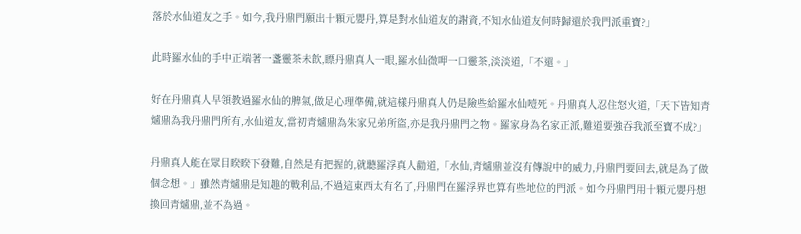落於水仙道友之手。如今,我丹鼎門願出十顆元嬰丹,算是對水仙道友的謝資,不知水仙道友何時歸還於我門派重寶?」

此時羅水仙的手中正端著一盞靈茶未飲,瞟丹鼎真人一眼,羅水仙微呷一口靈茶,淡淡道,「不還。」

好在丹鼎真人早領教過羅水仙的脾氣,做足心理準備,就這樣丹鼎真人仍是險些給羅水仙噎死。丹鼎真人忍住怒火道,「天下皆知青爐鼎為我丹鼎門所有,水仙道友,當初青爐鼎為朱家兄弟所盜,亦是我丹鼎門之物。羅家身為名家正派,難道要強吞我派至寶不成?」

丹鼎真人能在眾目睽睽下發難,自然是有把握的,就聽羅浮真人勸道,「水仙,青爐鼎並沒有傳說中的威力,丹鼎門要回去,就是為了做個念想。」雖然青爐鼎是知趣的戰利品,不過這東西太有名了,丹鼎門在羅浮界也算有些地位的門派。如今丹鼎門用十顆元嬰丹想換回青爐鼎,並不為過。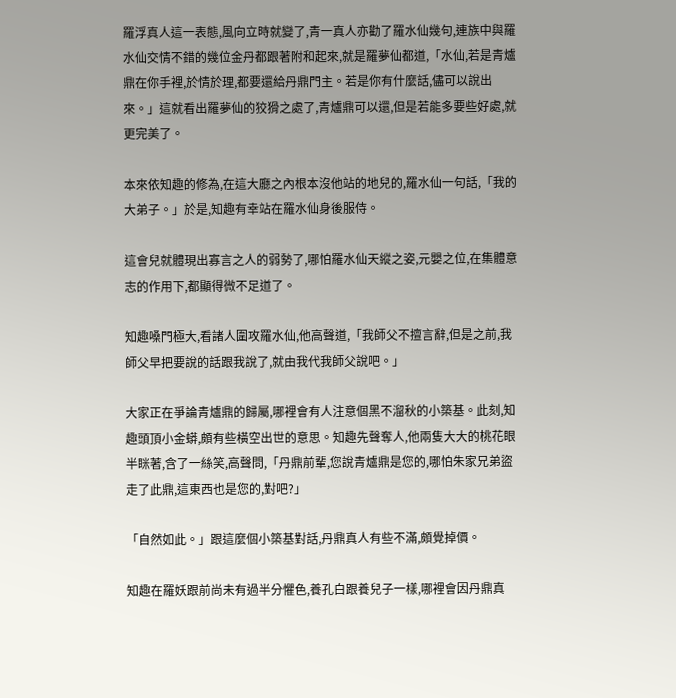羅浮真人這一表態,風向立時就變了,青一真人亦勸了羅水仙幾句,連族中與羅水仙交情不錯的幾位金丹都跟著附和起來,就是羅夢仙都道,「水仙,若是青爐鼎在你手裡,於情於理,都要還給丹鼎門主。若是你有什麼話,儘可以說出來。」這就看出羅夢仙的狡猾之處了,青爐鼎可以還,但是若能多要些好處,就更完美了。

本來依知趣的修為,在這大廳之內根本沒他站的地兒的,羅水仙一句話,「我的大弟子。」於是,知趣有幸站在羅水仙身後服侍。

這會兒就體現出寡言之人的弱勢了,哪怕羅水仙天縱之姿,元嬰之位,在集體意志的作用下,都顯得微不足道了。

知趣嗓門極大,看諸人圍攻羅水仙,他高聲道,「我師父不擅言辭,但是之前,我師父早把要說的話跟我說了,就由我代我師父說吧。」

大家正在爭論青爐鼎的歸屬,哪裡會有人注意個黑不溜秋的小築基。此刻,知趣頭頂小金蟒,頗有些橫空出世的意思。知趣先聲奪人,他兩隻大大的桃花眼半眯著,含了一絲笑,高聲問,「丹鼎前輩,您說青爐鼎是您的,哪怕朱家兄弟盜走了此鼎,這東西也是您的,對吧?」

「自然如此。」跟這麼個小築基對話,丹鼎真人有些不滿,頗覺掉價。

知趣在羅妖跟前尚未有過半分懼色,養孔白跟養兒子一樣,哪裡會因丹鼎真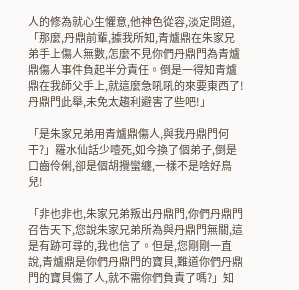人的修為就心生懼意,他神色從容,淡定問道,「那麼,丹鼎前輩,據我所知,青爐鼎在朱家兄弟手上傷人無數,怎麼不見你們丹鼎門為青爐鼎傷人事件負起半分責任。倒是一得知青爐鼎在我師父手上,就這麼急吼吼的來要東西了!丹鼎門此舉,未免太趨利避害了些吧!」

「是朱家兄弟用青爐鼎傷人,與我丹鼎門何干?」羅水仙話少噎死,如今換了個弟子,倒是口齒伶俐,卻是個胡攪蠻纏,一樣不是啥好鳥兒!

「非也非也,朱家兄弟叛出丹鼎門,你們丹鼎門召告天下,您說朱家兄弟所為與丹鼎門無關,這是有跡可尋的,我也信了。但是,您剛剛一直說,青爐鼎是你們丹鼎門的寶貝,難道你們丹鼎門的寶貝傷了人,就不需你們負責了嗎?」知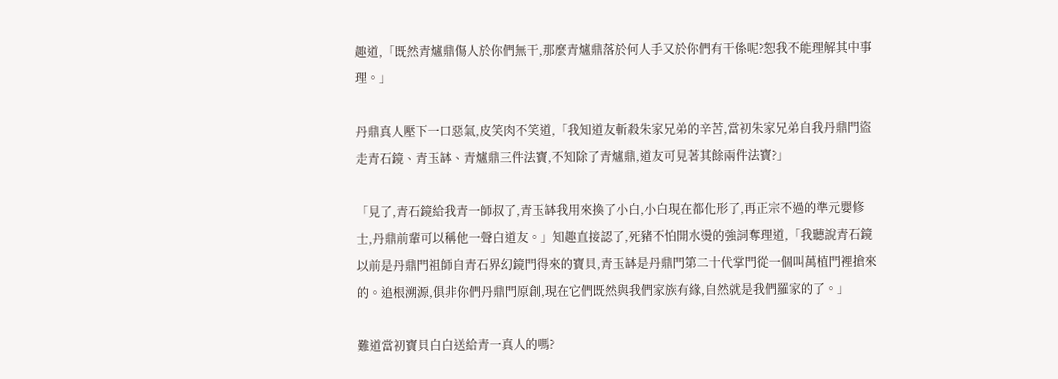趣道,「既然青爐鼎傷人於你們無干,那麼青爐鼎落於何人手又於你們有干係呢?恕我不能理解其中事理。」

丹鼎真人壓下一口惡氣,皮笑肉不笑道,「我知道友斬殺朱家兄弟的辛苦,當初朱家兄弟自我丹鼎門盜走青石鏡、青玉缽、青爐鼎三件法寶,不知除了青爐鼎,道友可見著其餘兩件法寶?」

「見了,青石鏡給我青一師叔了,青玉缽我用來換了小白,小白現在都化形了,再正宗不過的準元嬰修士,丹鼎前輩可以稱他一聲白道友。」知趣直接認了,死豬不怕開水燙的強詞奪理道,「我聽說青石鏡以前是丹鼎門祖師自青石界幻鏡門得來的寶貝,青玉缽是丹鼎門第二十代掌門從一個叫萬植門裡搶來的。追根溯源,俱非你們丹鼎門原創,現在它們既然與我們家族有緣,自然就是我們羅家的了。」

難道當初寶貝白白送給青一真人的嗎?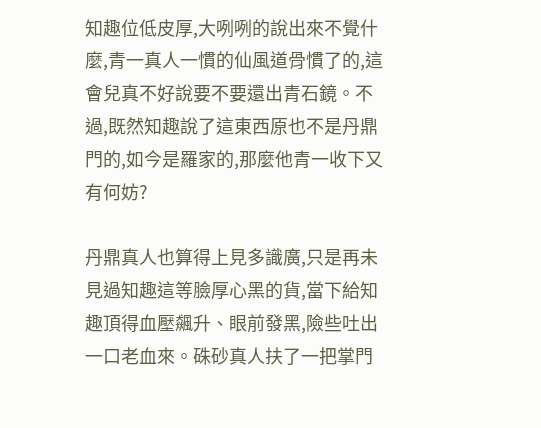知趣位低皮厚,大咧咧的說出來不覺什麼,青一真人一慣的仙風道骨慣了的,這會兒真不好說要不要還出青石鏡。不過,既然知趣說了這東西原也不是丹鼎門的,如今是羅家的,那麼他青一收下又有何妨?

丹鼎真人也算得上見多識廣,只是再未見過知趣這等臉厚心黑的貨,當下給知趣頂得血壓飆升、眼前發黑,險些吐出一口老血來。硃砂真人扶了一把掌門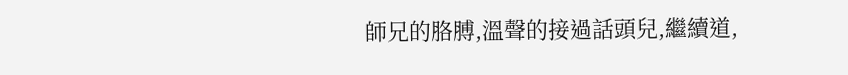師兄的胳膊,溫聲的接過話頭兒,繼續道,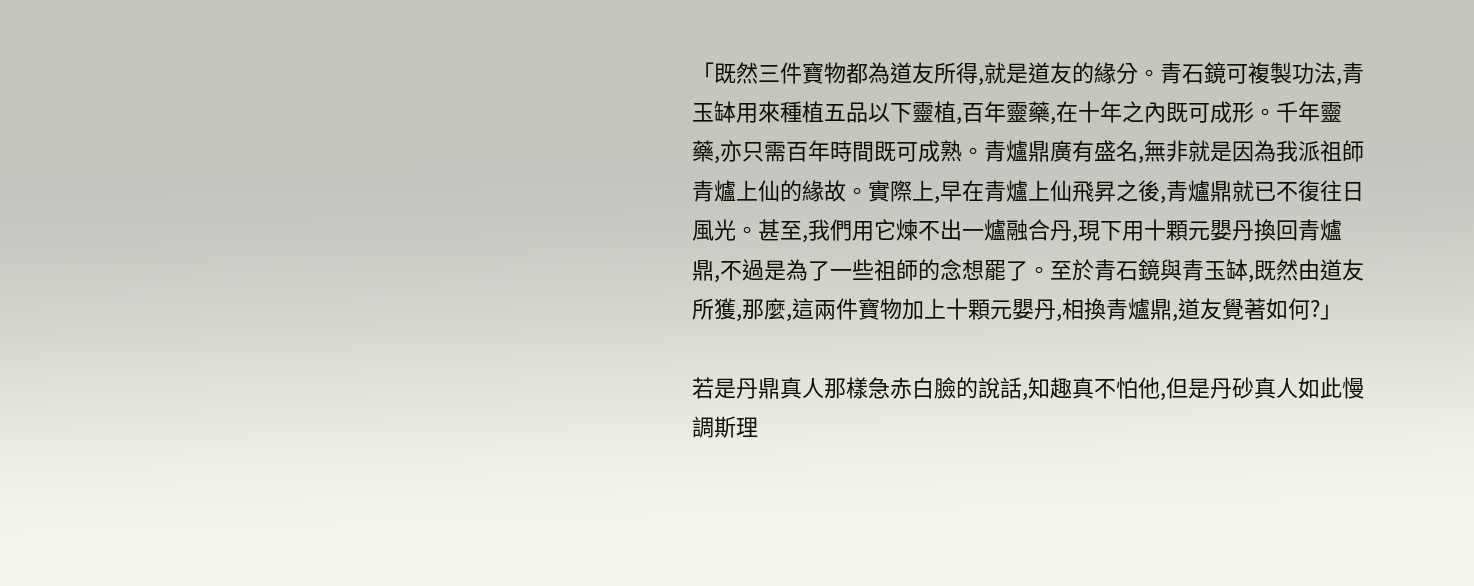「既然三件寶物都為道友所得,就是道友的緣分。青石鏡可複製功法,青玉缽用來種植五品以下靈植,百年靈藥,在十年之內既可成形。千年靈藥,亦只需百年時間既可成熟。青爐鼎廣有盛名,無非就是因為我派祖師青爐上仙的緣故。實際上,早在青爐上仙飛昇之後,青爐鼎就已不復往日風光。甚至,我們用它煉不出一爐融合丹,現下用十顆元嬰丹換回青爐鼎,不過是為了一些祖師的念想罷了。至於青石鏡與青玉缽,既然由道友所獲,那麼,這兩件寶物加上十顆元嬰丹,相換青爐鼎,道友覺著如何?」

若是丹鼎真人那樣急赤白臉的說話,知趣真不怕他,但是丹砂真人如此慢調斯理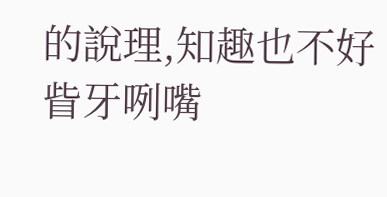的說理,知趣也不好眥牙咧嘴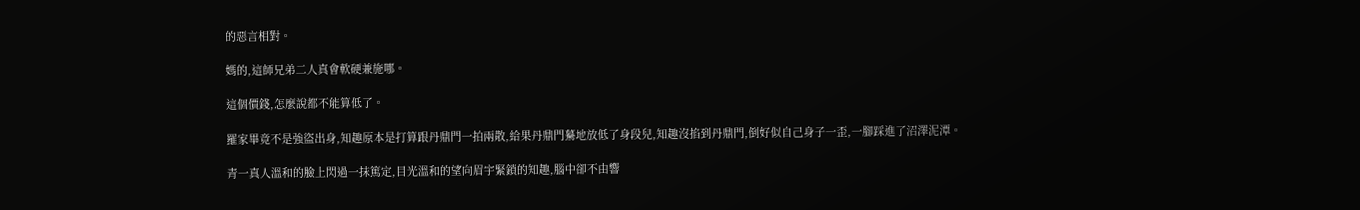的惡言相對。

媽的,這師兄弟二人真會軟硬兼施哪。

這個價錢,怎麼說都不能算低了。

羅家畢竟不是強盜出身,知趣原本是打算跟丹鼎門一拍兩散,給果丹鼎門驀地放低了身段兒,知趣沒掐到丹鼎門,倒好似自己身子一歪,一腳踩進了沼澤泥潭。

青一真人溫和的臉上閃過一抹篤定,目光溫和的望向眉宇緊鎖的知趣,腦中卻不由響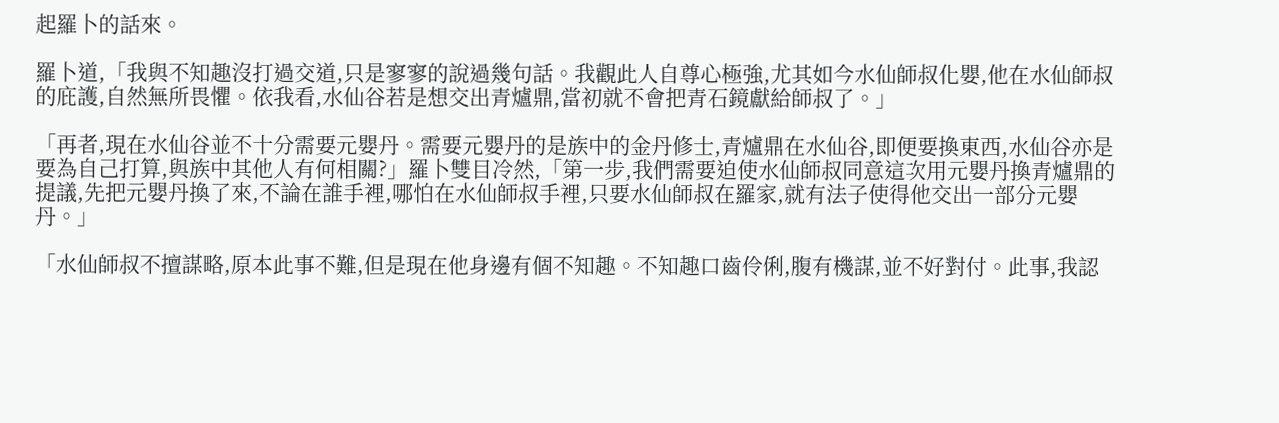起羅卜的話來。

羅卜道,「我與不知趣沒打過交道,只是寥寥的說過幾句話。我觀此人自尊心極強,尤其如今水仙師叔化嬰,他在水仙師叔的庇護,自然無所畏懼。依我看,水仙谷若是想交出青爐鼎,當初就不會把青石鏡獻給師叔了。」

「再者,現在水仙谷並不十分需要元嬰丹。需要元嬰丹的是族中的金丹修士,青爐鼎在水仙谷,即便要換東西,水仙谷亦是要為自己打算,與族中其他人有何相關?」羅卜雙目冷然,「第一步,我們需要迫使水仙師叔同意這次用元嬰丹換青爐鼎的提議,先把元嬰丹換了來,不論在誰手裡,哪怕在水仙師叔手裡,只要水仙師叔在羅家,就有法子使得他交出一部分元嬰丹。」

「水仙師叔不擅謀略,原本此事不難,但是現在他身邊有個不知趣。不知趣口齒伶俐,腹有機謀,並不好對付。此事,我認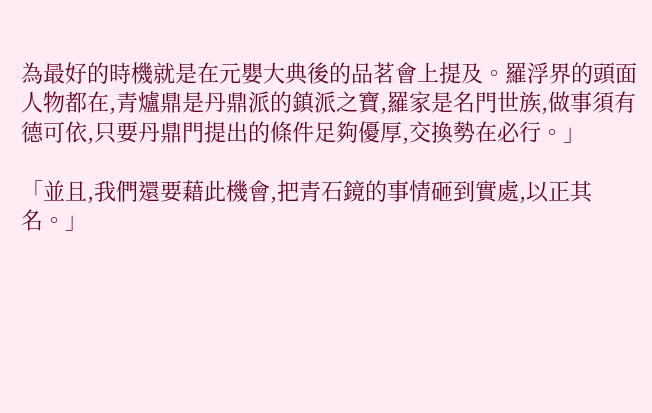為最好的時機就是在元嬰大典後的品茗會上提及。羅浮界的頭面人物都在,青爐鼎是丹鼎派的鎮派之寶,羅家是名門世族,做事須有德可依,只要丹鼎門提出的條件足夠優厚,交換勢在必行。」

「並且,我們還要藉此機會,把青石鏡的事情砸到實處,以正其名。」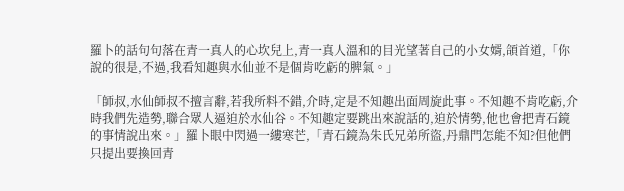羅卜的話句句落在青一真人的心坎兒上,青一真人溫和的目光望著自己的小女婿,頜首道,「你說的很是,不過,我看知趣與水仙並不是個肯吃虧的脾氣。」

「師叔,水仙師叔不擅言辭,若我所料不錯,介時,定是不知趣出面周旋此事。不知趣不肯吃虧,介時我們先造勢,聯合眾人逼迫於水仙谷。不知趣定要跳出來說話的,迫於情勢,他也會把青石鏡的事情說出來。」羅卜眼中閃過一縷寒芒,「青石鏡為朱氏兄弟所盜,丹鼎門怎能不知?但他們只提出要換回青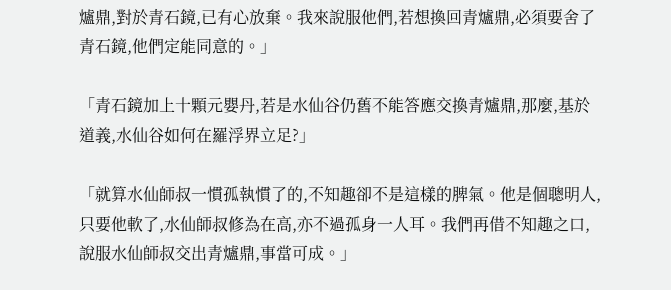爐鼎,對於青石鏡,已有心放棄。我來說服他們,若想換回青爐鼎,必須要舍了青石鏡,他們定能同意的。」

「青石鏡加上十顆元嬰丹,若是水仙谷仍舊不能答應交換青爐鼎,那麼,基於道義,水仙谷如何在羅浮界立足?」

「就算水仙師叔一慣孤執慣了的,不知趣卻不是這樣的脾氣。他是個聰明人,只要他軟了,水仙師叔修為在高,亦不過孤身一人耳。我們再借不知趣之口,說服水仙師叔交出青爐鼎,事當可成。」